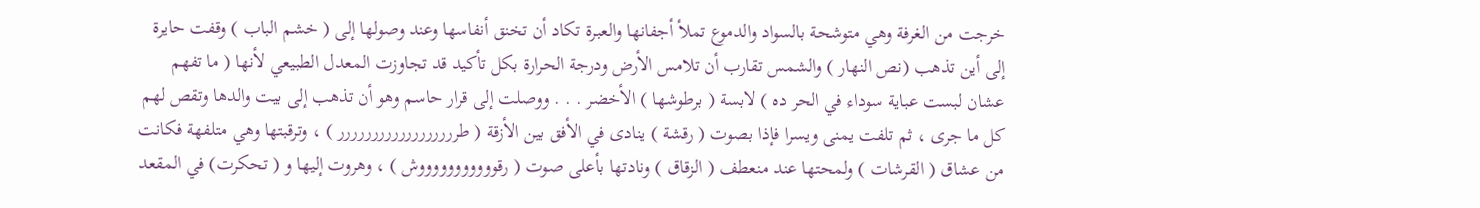خرجت من الغرفة وهي متوشحة بالسواد والدموع تملأ أجفانها والعبرة تكاد أن تخنق أنفاسها وعند وصولها إلى ( خشم الباب ) وقفت حايرة إلى أين تذهب (نص النهار ) والشمس تقارب أن تلامس الأرض ودرجة الحرارة بكل تأكيد قد تجاوزت المعدل الطبيعي لأنها ( ما تفهم عشان لبست عباية سوداء في الحر ده ) لابسة ( برطوشها ) الأخضر . . . ووصلت إلى قرار حاسم وهو أن تذهب إلى بيت والدها وتقص لهم كل ما جرى ، ثم تلفت يمنى ويسرا فإذا بصوت ( رقشة ) ينادى في الأفق بين الأزقة ( طرررررررررررررررررر ) ، وترقبتها وهي متلفهة فكانت من عشاق ( القرشات ) ولمحتها عند منعطف ( الزقاق ) ونادتها بأعلى صوت ( رقوووووووووووش ) ، وهروت إليها و ( تحكرت) في المقعد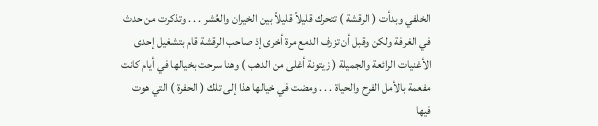الخلفي وبدأت ( الرقشة ) تتحرك قليلاً قليلاً بين الخيران والعُشر . . . وتذكرت من حدث في الغرفة ولكن وقبل أن تزرف الدمع مرة أخرى إذ صاحب الرقشة قام بتشغيل إحدى الأغنيات الرائعة والجميلة ( زيتونة أغلى من الدهب ) وهنا سرحت بخيالها في أيام كانت مفعمة بالأمل الفرح والحياة . . . ومضت في خيالها هذا إلى تلك ( الحفرة ) التي هوت فيها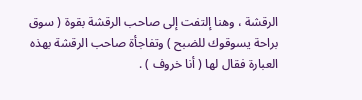الرقشة ، وهنا إلتفت إلى صاحب الرقشة بقوة ( سوق براحة يسوقوك للضبح ) وتفاجأة صاحب الرقشة بهذه العبارة فقال لها ( أنا خروف ) .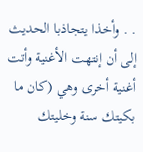. . وأخذا يتجاذبا الحديث إلى أن إنتهت الأغنية وأتت أغنية أخرى وهي (كان ما بكيتك سنة وخليتك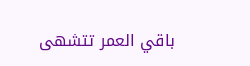باقي العمر تتشهى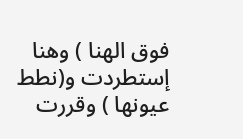فوق الهنا ) وهنا إستطردت و(نطط عيونها ) وقررت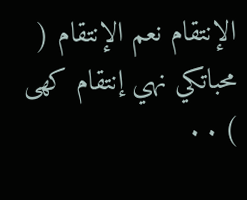الإنتقام نعم الإنتقام ( محباتكي نهي إنتقام كهى ) . .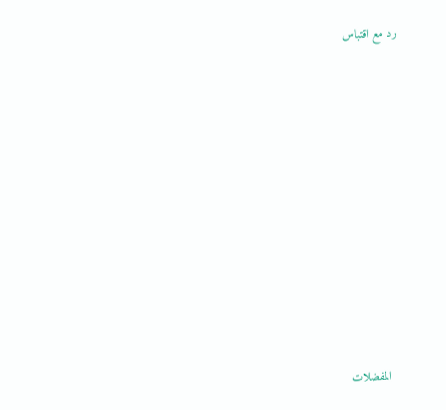رد مع اقتباس












المفضلات